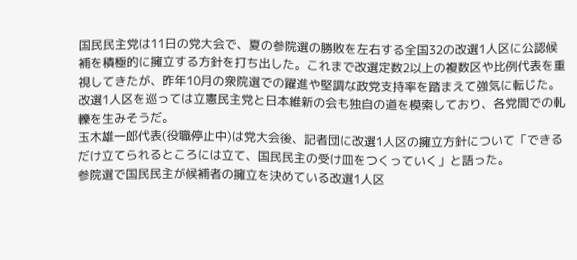国民民主党は11日の党大会で、夏の参院選の勝敗を左右する全国32の改選1人区に公認候補を積極的に擁立する方針を打ち出した。これまで改選定数2以上の複数区や比例代表を重視してきたが、昨年10月の衆院選での躍進や堅調な政党支持率を踏まえて強気に転じた。改選1人区を巡っては立憲民主党と日本維新の会も独自の道を模索しており、各党間での軋轢を生みそうだ。
玉木雄一郎代表(役職停止中)は党大会後、記者団に改選1人区の擁立方針について「できるだけ立てられるところには立て、国民民主の受け皿をつくっていく」と語った。
参院選で国民民主が候補者の擁立を決めている改選1人区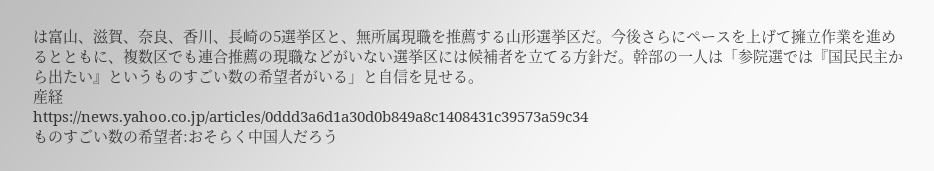は富山、滋賀、奈良、香川、長崎の5選挙区と、無所属現職を推薦する山形選挙区だ。今後さらにペースを上げて擁立作業を進めるとともに、複数区でも連合推薦の現職などがいない選挙区には候補者を立てる方針だ。幹部の一人は「参院選では『国民民主から出たい』というものすごい数の希望者がいる」と自信を見せる。
産経
https://news.yahoo.co.jp/articles/0ddd3a6d1a30d0b849a8c1408431c39573a59c34
ものすごい数の希望者:おそらく中国人だろう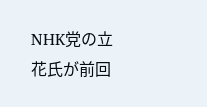NHK党の立花氏が前回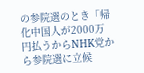の参院選のとき「帰化中国人が2000万円払うからNHK党から参院選に立候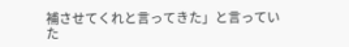補させてくれと言ってきた」と言っていた